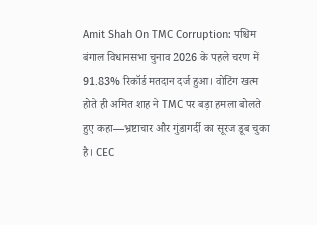Amit Shah On TMC Corruption: पश्चिम बंगाल विधानसभा चुनाव 2026 के पहले चरण में 91.83% रिकॉर्ड मतदान दर्ज हुआ। वोटिंग खत्म होते ही अमित शाह ने TMC पर बड़ा हमला बोलते हुए कहा—भ्रष्टाचार और गुंडागर्दी का सूरज डूब चुका है। CEC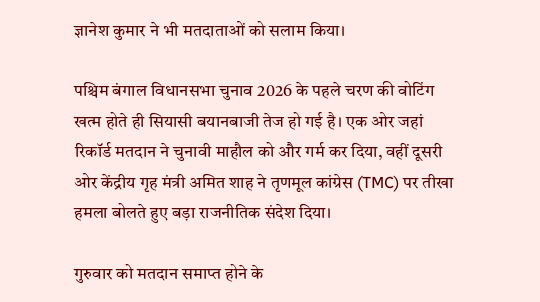ज्ञानेश कुमार ने भी मतदाताओं को सलाम किया।

पश्चिम बंगाल विधानसभा चुनाव 2026 के पहले चरण की वोटिंग खत्म होते ही सियासी बयानबाजी तेज हो गई है। एक ओर जहां रिकॉर्ड मतदान ने चुनावी माहौल को और गर्म कर दिया, वहीं दूसरी ओर केंद्रीय गृह मंत्री अमित शाह ने तृणमूल कांग्रेस (TMC) पर तीखा हमला बोलते हुए बड़ा राजनीतिक संदेश दिया।

गुरुवार को मतदान समाप्त होने के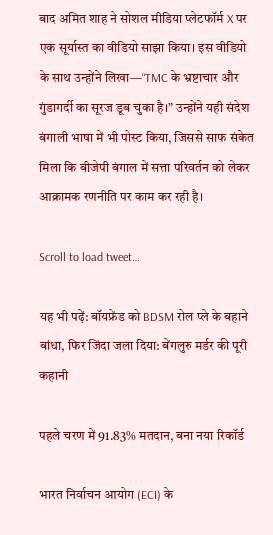बाद अमित शाह ने सोशल मीडिया प्लेटफॉर्म X पर एक सूर्यास्त का वीडियो साझा किया। इस वीडियो के साथ उन्होंने लिखा—“TMC के भ्रष्टाचार और गुंडागर्दी का सूरज डूब चुका है।” उन्होंने यही संदेश बंगाली भाषा में भी पोस्ट किया, जिससे साफ संकेत मिला कि बीजेपी बंगाल में सत्ता परिवर्तन को लेकर आक्रामक रणनीति पर काम कर रही है।

Scroll to load tweet…

यह भी पढ़ें: बॉयफ्रेंड को BDSM रोल प्ले के बहाने बांधा, फिर जिंदा जला दिया: बेंगलुरु मर्डर की पूरी कहानी

पहले चरण में 91.83% मतदान, बना नया रिकॉर्ड

भारत निर्वाचन आयोग (ECI) के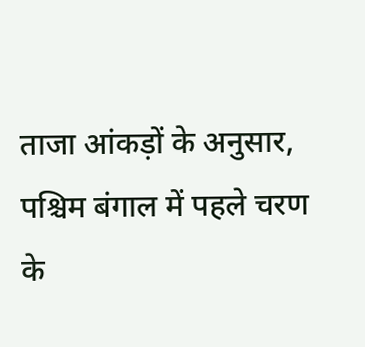ताजा आंकड़ों के अनुसार, पश्चिम बंगाल में पहले चरण के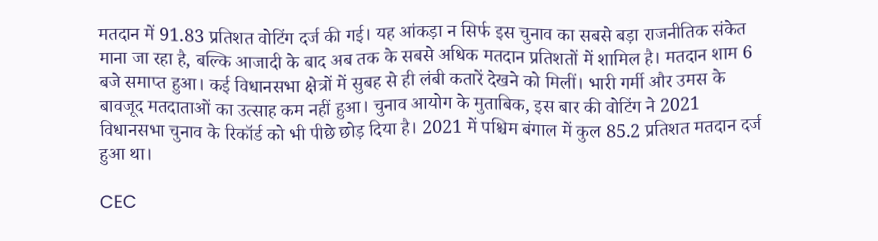मतदान में 91.83 प्रतिशत वोटिंग दर्ज की गई। यह आंकड़ा न सिर्फ इस चुनाव का सबसे बड़ा राजनीतिक संकेत माना जा रहा है, बल्कि आजादी के बाद अब तक के सबसे अधिक मतदान प्रतिशतों में शामिल है। मतदान शाम 6 बजे समाप्त हुआ। कई विधानसभा क्षेत्रों में सुबह से ही लंबी कतारें देखने को मिलीं। भारी गर्मी और उमस के बावजूद मतदाताओं का उत्साह कम नहीं हुआ। चुनाव आयोग के मुताबिक, इस बार की वोटिंग ने 2021 विधानसभा चुनाव के रिकॉर्ड को भी पीछे छोड़ दिया है। 2021 में पश्चिम बंगाल में कुल 85.2 प्रतिशत मतदान दर्ज हुआ था।

CEC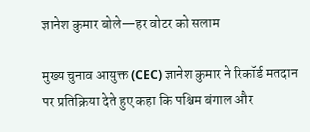ज्ञानेश कुमार बोले—हर वोटर को सलाम

मुख्य चुनाव आयुक्त (CEC) ज्ञानेश कुमार ने रिकॉर्ड मतदान पर प्रतिक्रिया देते हुए कहा कि पश्चिम बंगाल और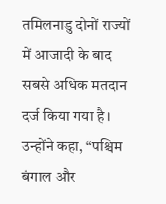तमिलनाडु दोनों राज्यों में आजादी के बाद सबसे अधिक मतदान दर्ज किया गया है। उन्होंने कहा, “पश्चिम बंगाल और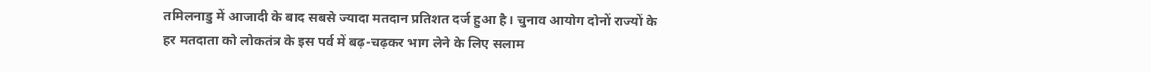तमिलनाडु में आजादी के बाद सबसे ज्यादा मतदान प्रतिशत दर्ज हुआ है। चुनाव आयोग दोनों राज्यों के हर मतदाता को लोकतंत्र के इस पर्व में बढ़-चढ़कर भाग लेने के लिए सलाम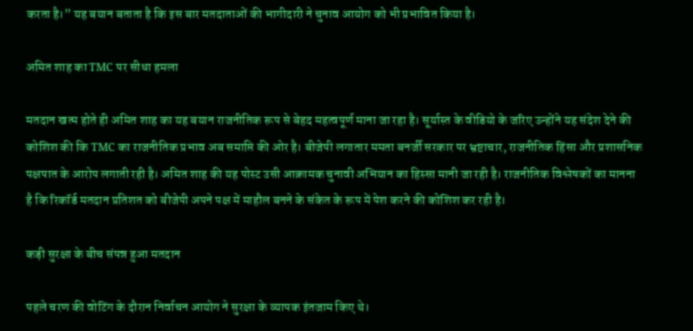करता है।” यह बयान बताता है कि इस बार मतदाताओं की भागीदारी ने चुनाव आयोग को भी प्रभावित किया है।

अमित शाह का TMC पर सीधा हमला

मतदान खत्म होते ही अमित शाह का यह बयान राजनीतिक रूप से बेहद महत्वपूर्ण माना जा रहा है। सूर्यास्त के वीडियो के जरिए उन्होंने यह संदेश देने की कोशिश की कि TMC का राजनीतिक प्रभाव अब समाप्ति की ओर है। बीजेपी लगातार ममता बनर्जी सरकार पर भ्रष्टाचार, राजनीतिक हिंसा और प्रशासनिक पक्षपात के आरोप लगाती रही है। अमित शाह की यह पोस्ट उसी आक्रामक चुनावी अभियान का हिस्सा मानी जा रही है। राजनीतिक विश्लेषकों का मानना है कि रिकॉर्ड मतदान प्रतिशत को बीजेपी अपने पक्ष में माहौल बनने के संकेत के रूप में पेश करने की कोशिश कर रही है।

कड़ी सुरक्षा के बीच संपन्न हुआ मतदान

पहले चरण की वोटिंग के दौरान निर्वाचन आयोग ने सुरक्षा के व्यापक इंतजाम किए थे।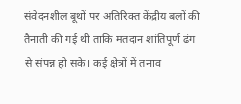संवेदनशील बूथों पर अतिरिक्त केंद्रीय बलों की तैनाती की गई थी ताकि मतदान शांतिपूर्ण ढंग से संपन्न हो सके। कई क्षेत्रों में तनाव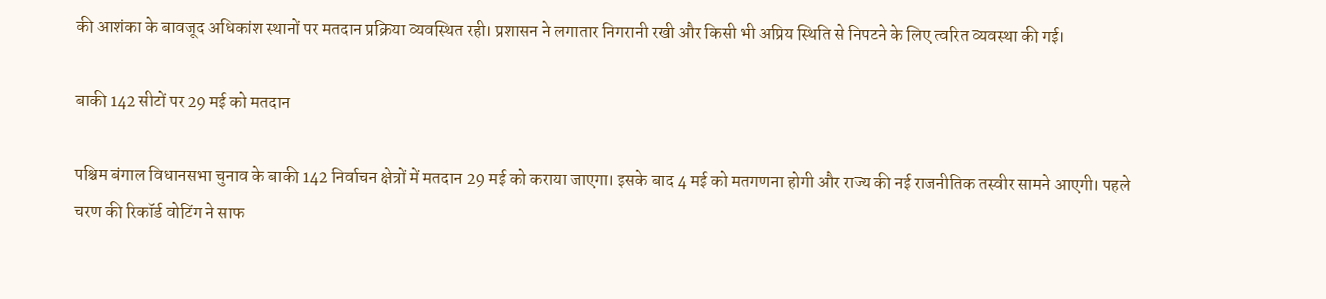की आशंका के बावजूद अधिकांश स्थानों पर मतदान प्रक्रिया व्यवस्थित रही। प्रशासन ने लगातार निगरानी रखी और किसी भी अप्रिय स्थिति से निपटने के लिए त्वरित व्यवस्था की गई।

बाकी 142 सीटों पर 29 मई को मतदान

पश्चिम बंगाल विधानसभा चुनाव के बाकी 142 निर्वाचन क्षेत्रों में मतदान 29 मई को कराया जाएगा। इसके बाद 4 मई को मतगणना होगी और राज्य की नई राजनीतिक तस्वीर सामने आएगी। पहले चरण की रिकॉर्ड वोटिंग ने साफ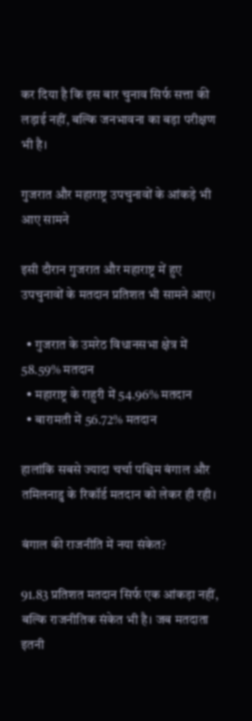कर दिया है कि इस बार चुनाव सिर्फ सत्ता की लड़ाई नहीं, बल्कि जनभावना का बड़ा परीक्षण भी है।

गुजरात और महाराष्ट्र उपचुनावों के आंकड़े भी आए सामने

इसी दौरान गुजरात और महाराष्ट्र में हुए उपचुनावों के मतदान प्रतिशत भी सामने आए।

  • गुजरात के उमरेठ विधानसभा क्षेत्र में 58.59% मतदान
  • महाराष्ट्र के राहुरी में 54.96% मतदान
  • बारामती में 56.72% मतदान

हालांकि सबसे ज्यादा चर्चा पश्चिम बंगाल और तमिलनाडु के रिकॉर्ड मतदान को लेकर ही रही।

बंगाल की राजनीति में नया संकेत?

91.83 प्रतिशत मतदान सिर्फ एक आंकड़ा नहीं, बल्कि राजनीतिक संकेत भी है। जब मतदाता इतनी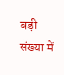बड़ी संख्या में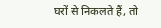घरों से निकलते हैं, तो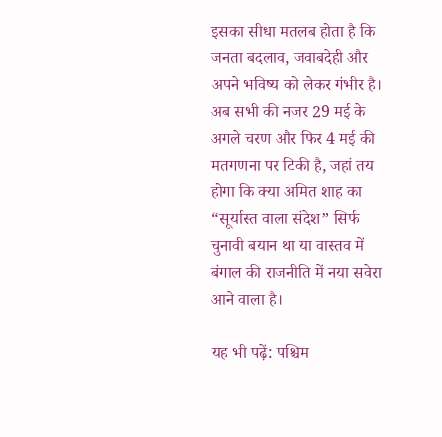इसका सीधा मतलब होता है कि जनता बदलाव, जवाबदेही और अपने भविष्य को लेकर गंभीर है। अब सभी की नजर 29 मई के अगले चरण और फिर 4 मई की मतगणना पर टिकी है, जहां तय होगा कि क्या अमित शाह का “सूर्यास्त वाला संदेश” सिर्फ चुनावी बयान था या वास्तव में बंगाल की राजनीति में नया सवेरा आने वाला है।

यह भी पढ़ें: पश्चिम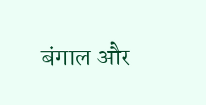बंगाल और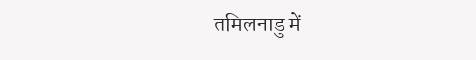तमिलनाडु में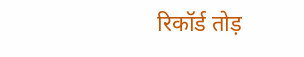रिकॉर्ड तोड़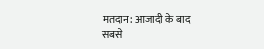मतदान: आजादी के बाद सबसे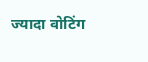ज्यादा वोटिंग